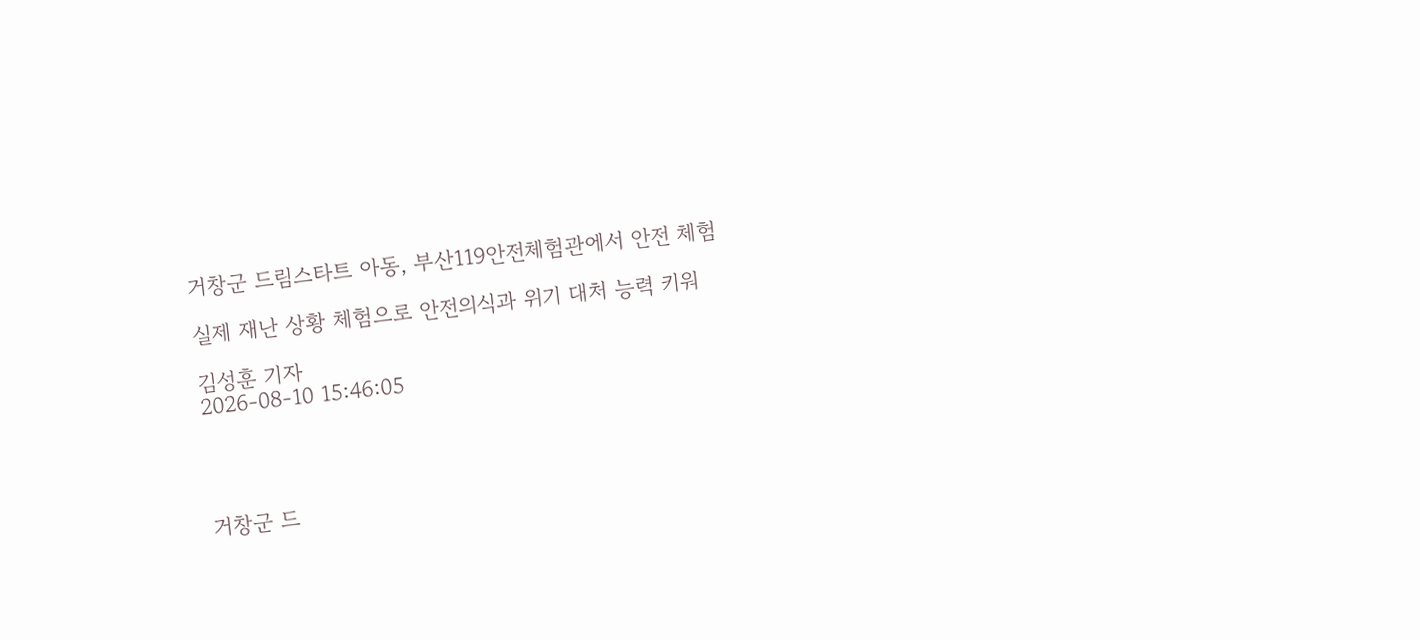거창군 드림스타트 아동, 부산119안전체험관에서 안전 체험

실제 재난 상황 체험으로 안전의식과 위기 대처 능력 키워

김성훈 기자
2026-08-10 15:46:05




거창군 드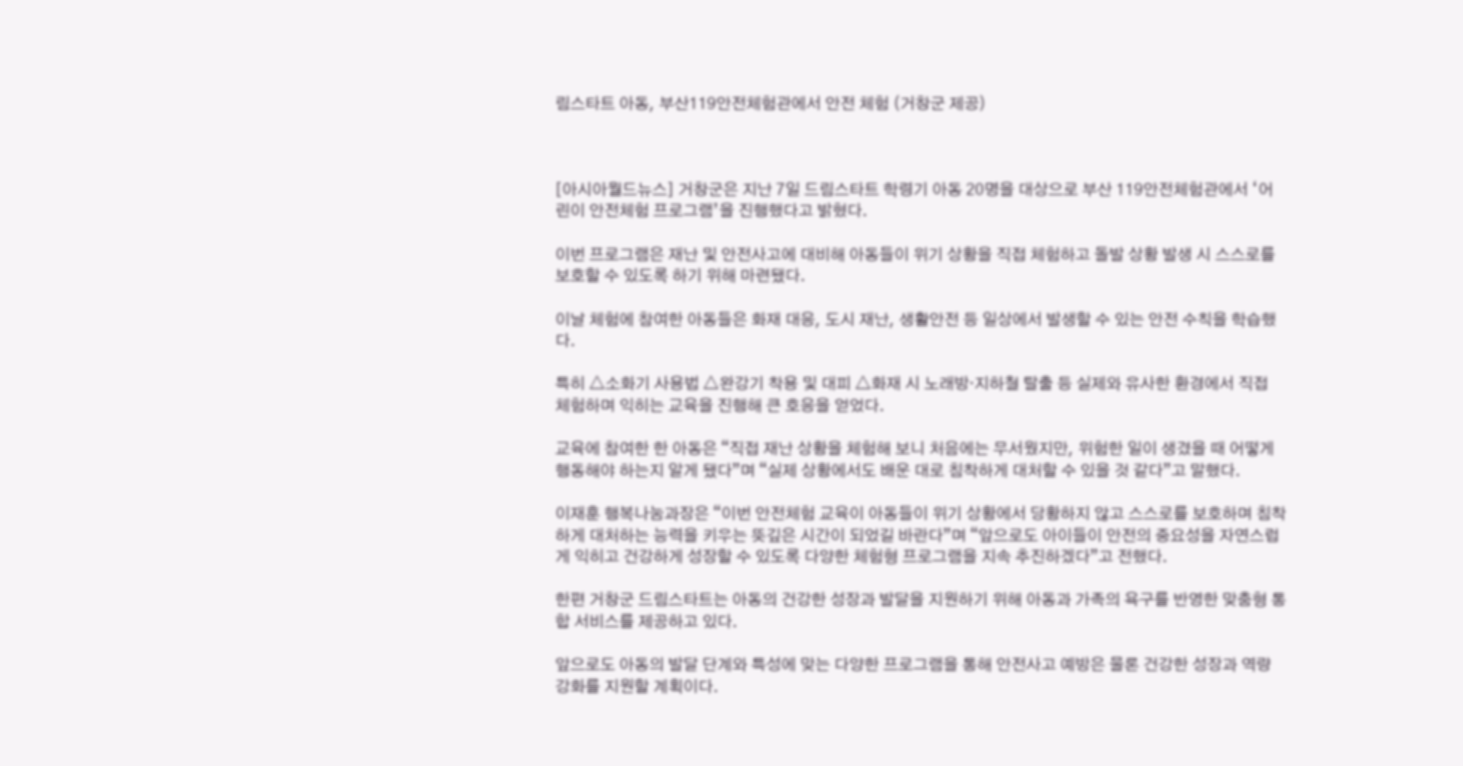림스타트 아동, 부산119안전체험관에서 안전 체험 (거창군 제공)



[아시아월드뉴스] 거창군은 지난 7일 드림스타트 학령기 아동 20명을 대상으로 부산 119안전체험관에서 ‘어린이 안전체험 프로그램’을 진행했다고 밝혔다.

이번 프로그램은 재난 및 안전사고에 대비해 아동들이 위기 상황을 직접 체험하고 돌발 상황 발생 시 스스로를 보호할 수 있도록 하기 위해 마련됐다.

이날 체험에 참여한 아동들은 화재 대응, 도시 재난, 생활안전 등 일상에서 발생할 수 있는 안전 수칙을 학습했다.

특히 △소화기 사용법 △완강기 착용 및 대피 △화재 시 노래방·지하철 탈출 등 실제와 유사한 환경에서 직접 체험하며 익히는 교육을 진행해 큰 호응을 얻었다.

교육에 참여한 한 아동은 “직접 재난 상황을 체험해 보니 처음에는 무서웠지만, 위험한 일이 생겼을 때 어떻게 행동해야 하는지 알게 됐다”며 “실제 상황에서도 배운 대로 침착하게 대처할 수 있을 것 같다”고 말했다.

이재훈 행복나눔과장은 “이번 안전체험 교육이 아동들이 위기 상황에서 당황하지 않고 스스로를 보호하며 침착하게 대처하는 능력을 키우는 뜻깊은 시간이 되었길 바란다”며 “앞으로도 아이들이 안전의 중요성을 자연스럽게 익히고 건강하게 성장할 수 있도록 다양한 체험형 프로그램을 지속 추진하겠다”고 전했다.

한편 거창군 드림스타트는 아동의 건강한 성장과 발달을 지원하기 위해 아동과 가족의 욕구를 반영한 맞춤형 통합 서비스를 제공하고 있다.

앞으로도 아동의 발달 단계와 특성에 맞는 다양한 프로그램을 통해 안전사고 예방은 물론 건강한 성장과 역량 강화를 지원할 계획이다.